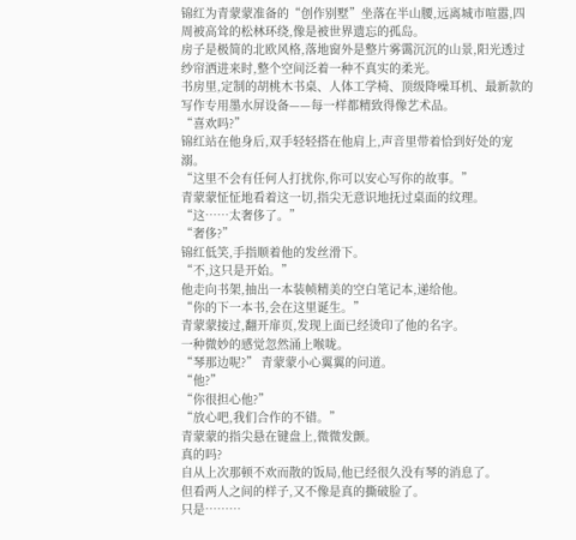锦红为青蒙蒙准备的“创作别墅”坐落在半山腰,远离城市喧嚣,四周被高耸的松林环绕,像是被世界遗忘的孤岛。
房子是极简的北欧风格,落地窗外是整片雾霭沉沉的山景,阳光透过纱帘洒进来时,整个空间泛着一种不真实的柔光。
书房里,定制的胡桃木书桌、人体工学椅、顶级降噪耳机、最新款的写作专用墨水屏设备——每一样都精致得像艺术品。
“喜欢吗?”
锦红站在他身后,双手轻轻搭在他肩上,声音里带着恰到好处的宠溺。
“这里不会有任何人打扰你,你可以安心写你的故事。”
青蒙蒙怔怔地看着这一切,指尖无意识地抚过桌面的纹理。
“这……太奢侈了。”
“奢侈?”
锦红低笑,手指顺着他的发丝滑下。
“不,这只是开始。”
他走向书架,抽出一本装帧精美的空白笔记本,递给他。
“你的下一本书,会在这里诞生。”
青蒙蒙接过,翻开扉页,发现上面已经烫印了他的名字。
一种微妙的感觉忽然涌上喉咙。
“琴那边呢?” 青蒙蒙小心翼翼的问道。
“他?”
“你很担心他?”
“放心吧,我们合作的不错。”
青蒙蒙的指尖悬在键盘上,微微发颤。
真的吗?
自从上次那顿不欢而散的饭局,他已经很久没有琴的消息了。
但看两人之间的样子,又不像是真的撕破脸了。
只是………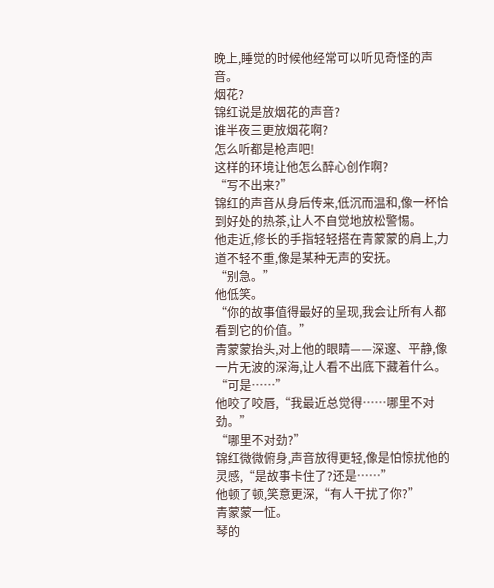晚上,睡觉的时候他经常可以听见奇怪的声音。
烟花?
锦红说是放烟花的声音?
谁半夜三更放烟花啊?
怎么听都是枪声吧!
这样的环境让他怎么醉心创作啊?
“写不出来?”
锦红的声音从身后传来,低沉而温和,像一杯恰到好处的热茶,让人不自觉地放松警惕。
他走近,修长的手指轻轻搭在青蒙蒙的肩上,力道不轻不重,像是某种无声的安抚。
“别急。”
他低笑。
“你的故事值得最好的呈现,我会让所有人都看到它的价值。”
青蒙蒙抬头,对上他的眼睛——深邃、平静,像一片无波的深海,让人看不出底下藏着什么。
“可是……”
他咬了咬唇,“我最近总觉得……哪里不对劲。”
“哪里不对劲?”
锦红微微俯身,声音放得更轻,像是怕惊扰他的灵感,“是故事卡住了?还是……”
他顿了顿,笑意更深,“有人干扰了你?”
青蒙蒙一怔。
琴的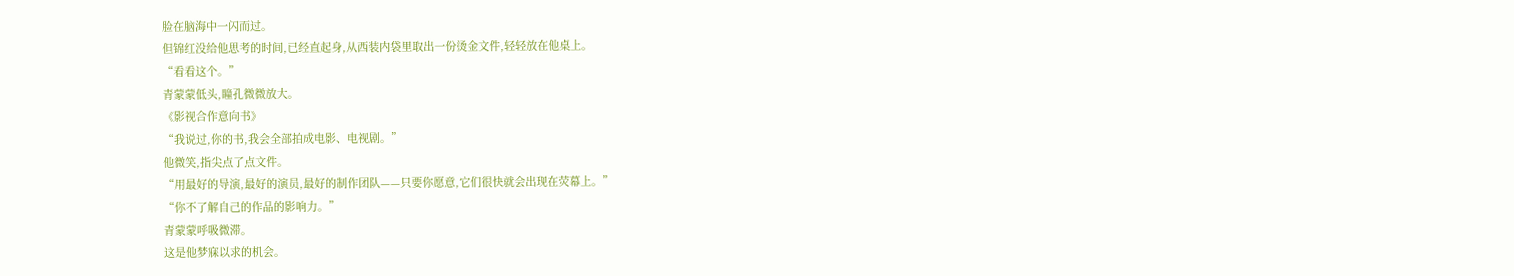脸在脑海中一闪而过。
但锦红没给他思考的时间,已经直起身,从西装内袋里取出一份烫金文件,轻轻放在他桌上。
“看看这个。”
青蒙蒙低头,瞳孔微微放大。
《影视合作意向书》
“我说过,你的书,我会全部拍成电影、电视剧。”
他微笑,指尖点了点文件。
“用最好的导演,最好的演员,最好的制作团队——只要你愿意,它们很快就会出现在荧幕上。”
“你不了解自己的作品的影响力。”
青蒙蒙呼吸微滞。
这是他梦寐以求的机会。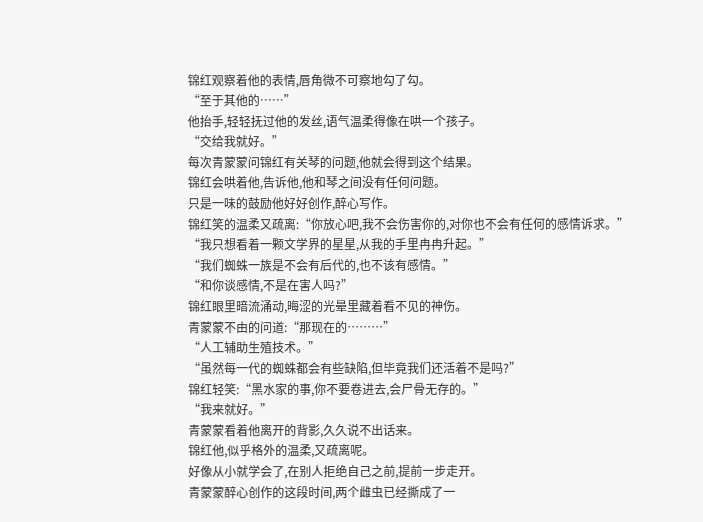锦红观察着他的表情,唇角微不可察地勾了勾。
“至于其他的……”
他抬手,轻轻抚过他的发丝,语气温柔得像在哄一个孩子。
“交给我就好。”
每次青蒙蒙问锦红有关琴的问题,他就会得到这个结果。
锦红会哄着他,告诉他,他和琴之间没有任何问题。
只是一味的鼓励他好好创作,醉心写作。
锦红笑的温柔又疏离:“你放心吧,我不会伤害你的,对你也不会有任何的感情诉求。”
“我只想看着一颗文学界的星星,从我的手里冉冉升起。”
“我们蜘蛛一族是不会有后代的,也不该有感情。”
“和你谈感情,不是在害人吗?”
锦红眼里暗流涌动,晦涩的光晕里藏着看不见的神伤。
青蒙蒙不由的问道:“那现在的………”
“人工辅助生殖技术。”
“虽然每一代的蜘蛛都会有些缺陷,但毕竟我们还活着不是吗?”
锦红轻笑:“黑水家的事,你不要卷进去,会尸骨无存的。”
“我来就好。”
青蒙蒙看着他离开的背影,久久说不出话来。
锦红他,似乎格外的温柔,又疏离呢。
好像从小就学会了,在别人拒绝自己之前,提前一步走开。
青蒙蒙醉心创作的这段时间,两个雌虫已经撕成了一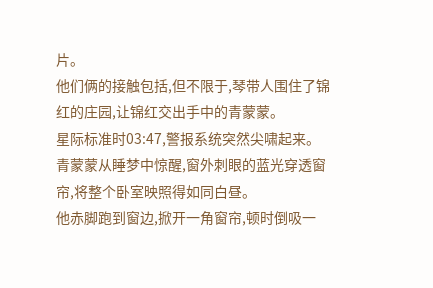片。
他们俩的接触包括,但不限于,琴带人围住了锦红的庄园,让锦红交出手中的青蒙蒙。
星际标准时03:47,警报系统突然尖啸起来。
青蒙蒙从睡梦中惊醒,窗外刺眼的蓝光穿透窗帘,将整个卧室映照得如同白昼。
他赤脚跑到窗边,掀开一角窗帘,顿时倒吸一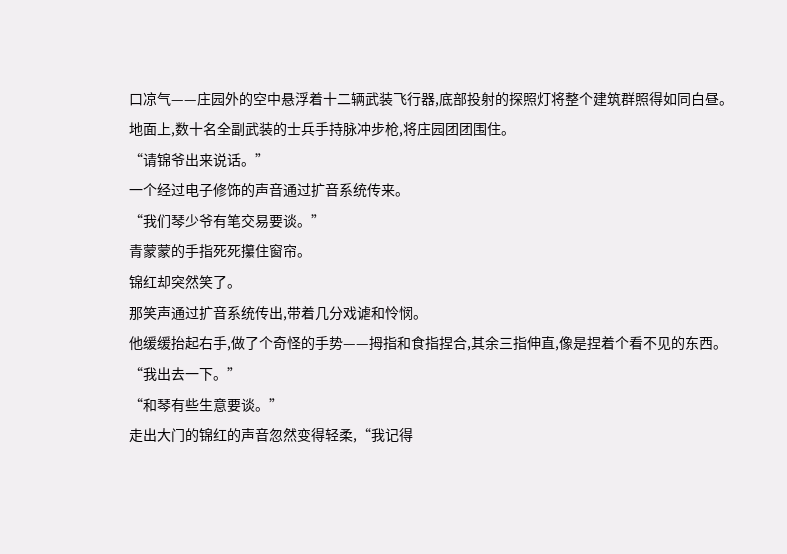口凉气——庄园外的空中悬浮着十二辆武装飞行器,底部投射的探照灯将整个建筑群照得如同白昼。
地面上,数十名全副武装的士兵手持脉冲步枪,将庄园团团围住。
“请锦爷出来说话。”
一个经过电子修饰的声音通过扩音系统传来。
“我们琴少爷有笔交易要谈。”
青蒙蒙的手指死死攥住窗帘。
锦红却突然笑了。
那笑声通过扩音系统传出,带着几分戏谑和怜悯。
他缓缓抬起右手,做了个奇怪的手势——拇指和食指捏合,其余三指伸直,像是捏着个看不见的东西。
“我出去一下。”
“和琴有些生意要谈。”
走出大门的锦红的声音忽然变得轻柔,“我记得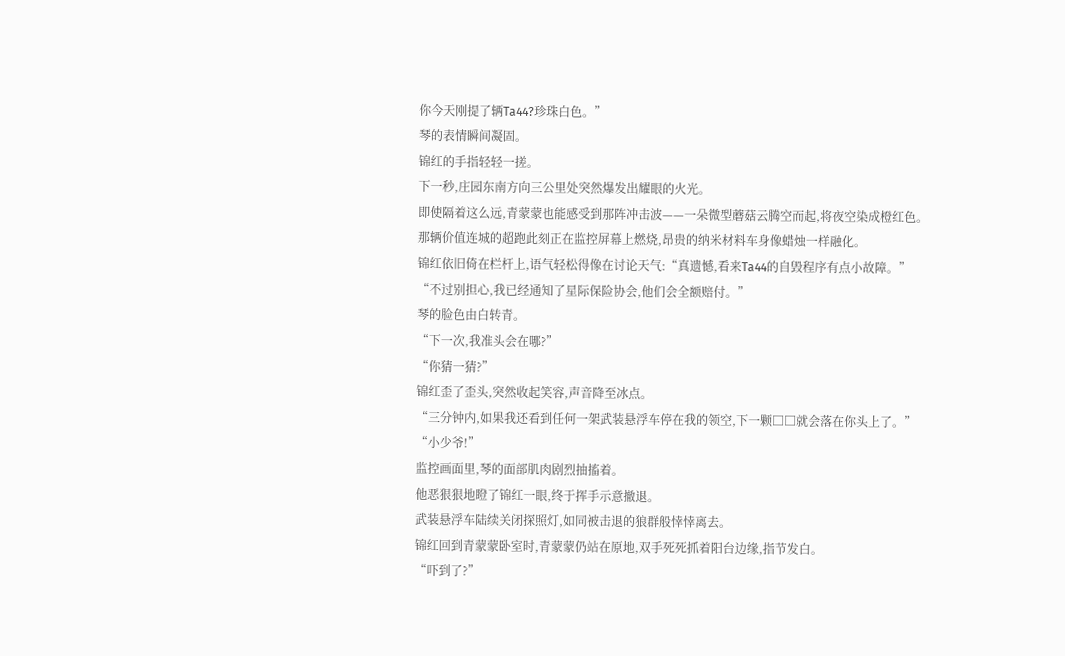你今天刚提了辆Ta44?珍珠白色。”
琴的表情瞬间凝固。
锦红的手指轻轻一搓。
下一秒,庄园东南方向三公里处突然爆发出耀眼的火光。
即使隔着这么远,青蒙蒙也能感受到那阵冲击波——一朵微型蘑菇云腾空而起,将夜空染成橙红色。
那辆价值连城的超跑此刻正在监控屏幕上燃烧,昂贵的纳米材料车身像蜡烛一样融化。
锦红依旧倚在栏杆上,语气轻松得像在讨论天气:“真遗憾,看来Ta44的自毁程序有点小故障。”
“不过别担心,我已经通知了星际保险协会,他们会全额赔付。”
琴的脸色由白转青。
“下一次,我准头会在哪?”
“你猜一猜?”
锦红歪了歪头,突然收起笑容,声音降至冰点。
“三分钟内,如果我还看到任何一架武装悬浮车停在我的领空,下一颗□□就会落在你头上了。”
“小少爷!”
监控画面里,琴的面部肌肉剧烈抽搐着。
他恶狠狠地瞪了锦红一眼,终于挥手示意撤退。
武装悬浮车陆续关闭探照灯,如同被击退的狼群般悻悻离去。
锦红回到青蒙蒙卧室时,青蒙蒙仍站在原地,双手死死抓着阳台边缘,指节发白。
“吓到了?”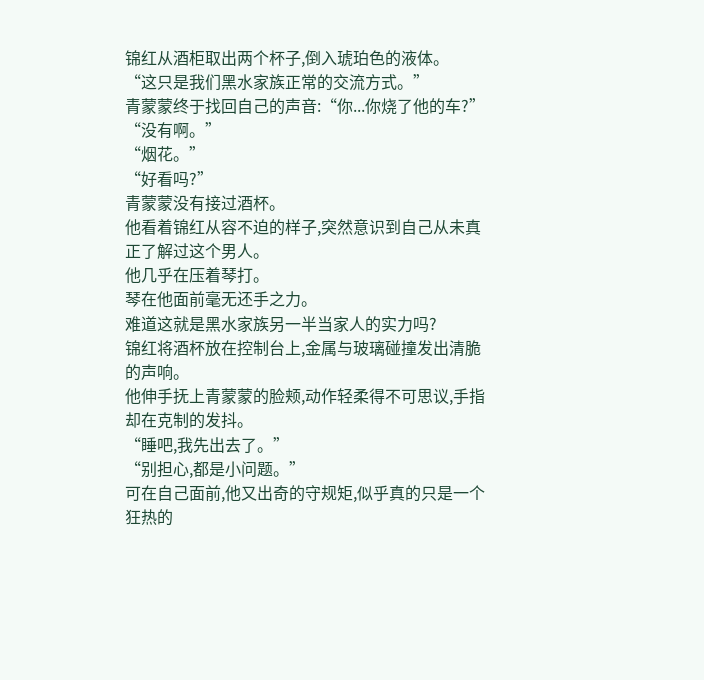锦红从酒柜取出两个杯子,倒入琥珀色的液体。
“这只是我们黑水家族正常的交流方式。”
青蒙蒙终于找回自己的声音:“你...你烧了他的车?”
“没有啊。”
“烟花。”
“好看吗?”
青蒙蒙没有接过酒杯。
他看着锦红从容不迫的样子,突然意识到自己从未真正了解过这个男人。
他几乎在压着琴打。
琴在他面前毫无还手之力。
难道这就是黑水家族另一半当家人的实力吗?
锦红将酒杯放在控制台上,金属与玻璃碰撞发出清脆的声响。
他伸手抚上青蒙蒙的脸颊,动作轻柔得不可思议,手指却在克制的发抖。
“睡吧,我先出去了。”
“别担心,都是小问题。”
可在自己面前,他又出奇的守规矩,似乎真的只是一个狂热的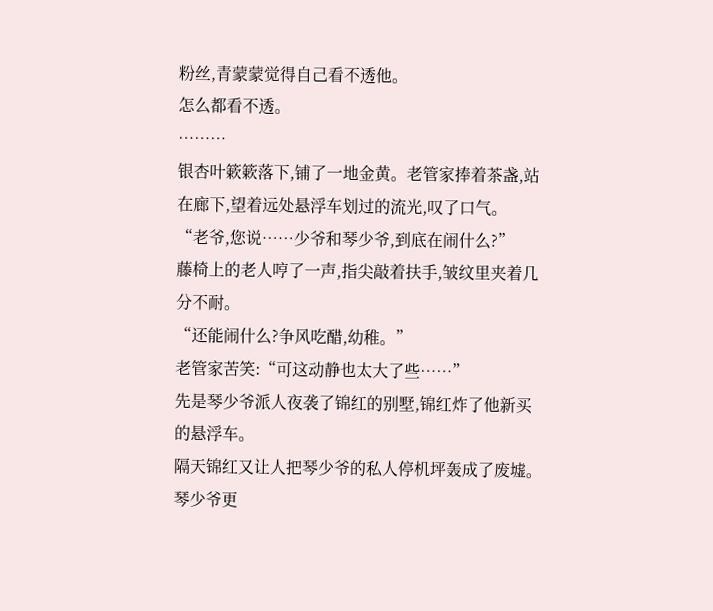粉丝,青蒙蒙觉得自己看不透他。
怎么都看不透。
………
银杏叶簌簌落下,铺了一地金黄。老管家捧着茶盏,站在廊下,望着远处悬浮车划过的流光,叹了口气。
“老爷,您说……少爷和琴少爷,到底在闹什么?”
藤椅上的老人哼了一声,指尖敲着扶手,皱纹里夹着几分不耐。
“还能闹什么?争风吃醋,幼稚。”
老管家苦笑:“可这动静也太大了些……”
先是琴少爷派人夜袭了锦红的别墅,锦红炸了他新买的悬浮车。
隔天锦红又让人把琴少爷的私人停机坪轰成了废墟。
琴少爷更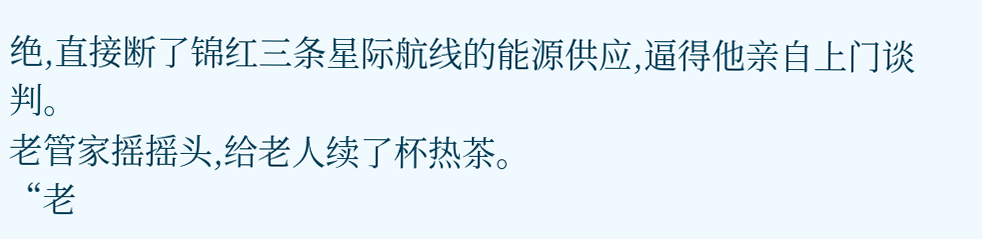绝,直接断了锦红三条星际航线的能源供应,逼得他亲自上门谈判。
老管家摇摇头,给老人续了杯热茶。
“老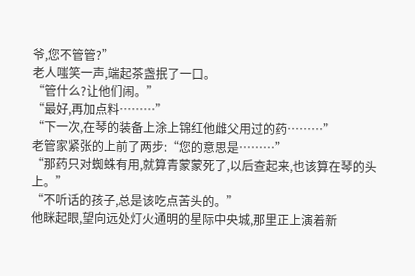爷,您不管管?”
老人嗤笑一声,端起茶盏抿了一口。
“管什么?让他们闹。”
“最好,再加点料………”
“下一次,在琴的装备上涂上锦红他雌父用过的药………”
老管家紧张的上前了两步:“您的意思是………”
“那药只对蜘蛛有用,就算青蒙蒙死了,以后查起来,也该算在琴的头上。”
“不听话的孩子,总是该吃点苦头的。”
他眯起眼,望向远处灯火通明的星际中央城,那里正上演着新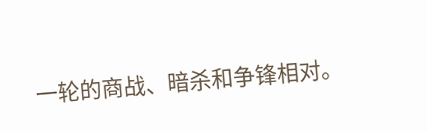一轮的商战、暗杀和争锋相对。